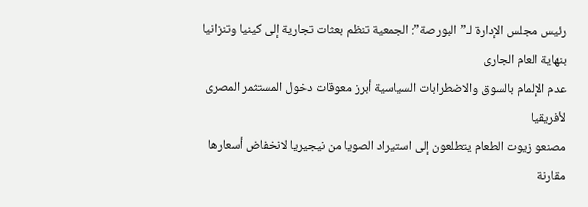رئيس مجلس الإدارة لـ”البورصة”: الجمعية تنظم بعثات تجارية إلى كينيا وتنزانيا بنهاية العام الجارى
عدم الإلمام بالسوق والاضطرابات السياسية أبرز معوقات دخول المستثمر المصرى لأفريقيا
مصنعو زيوت الطعام يتطلعون إلى استيراد الصويا من نيجيريا لانخفاض أسعارها مقارنة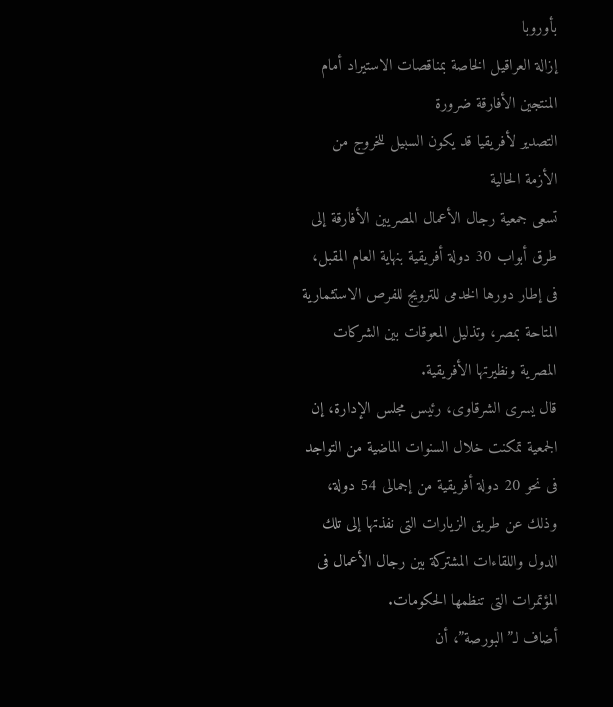بأوروبا
إزالة العراقيل الخاصة بمناقصات الاستيراد أمام المنتجين الأفارقة ضرورة
التصدير لأفريقيا قد يكون السبيل للخروج من الأزمة الحالية
تسعى جمعية رجال الأعمال المصريين الأفارقة إلى طرق أبواب 30 دولة أفريقية بنهاية العام المقبل، فى إطار دورها الخدمى للترويج للفرص الاستثمارية المتاحة بمصر، وتذليل المعوقات بين الشركات المصرية ونظيرتها الأفريقية.
قال يسرى الشرقاوى، رئيس مجلس الإدارة، إن الجمعية تمكنت خلال السنوات الماضية من التواجد فى نحو 20 دولة أفريقية من إجمالى 54 دولة، وذلك عن طريق الزيارات التى نفذتها إلى تلك الدول واللقاءات المشتركة بين رجال الأعمال فى المؤتمرات التى تنظمها الحكومات.
أضاف لـ”البورصة”، أن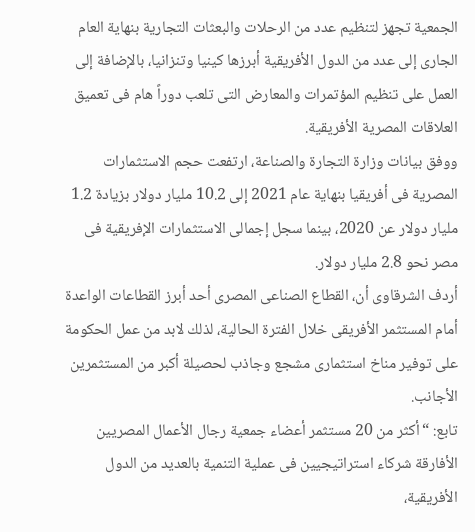الجمعية تجهز لتنظيم عدد من الرحلات والبعثات التجارية بنهاية العام الجارى إلى عدد من الدول الأفريقية أبرزها كينيا وتنزانيا، بالإضافة إلى العمل على تنظيم المؤتمرات والمعارض التى تلعب دوراً هام فى تعميق العلاقات المصرية الأفريقية.
ووفق بيانات وزارة التجارة والصناعة، ارتفعت حجم الاستثمارات المصرية فى أفريقيا بنهاية عام 2021 إلى 10.2 مليار دولار بزيادة 1.2 مليار دولار عن 2020، بينما سجل إجمالى الاستثمارات الإفريقية فى مصر نحو 2.8 مليار دولار.
أردف الشرقاوى أن، القطاع الصناعى المصرى أحد أبرز القطاعات الواعدة أمام المستثمر الأفريقى خلال الفترة الحالية، لذلك لابد من عمل الحكومة على توفير مناخ استثمارى مشجع وجاذب لحصيلة أكبر من المستثمرين الأجانب.
تابع: “أكثر من 20 مستثمر أعضاء جمعية رجال الأعمال المصريين الأفارقة شركاء استراتيجيين فى عملية التنمية بالعديد من الدول الأفريقية،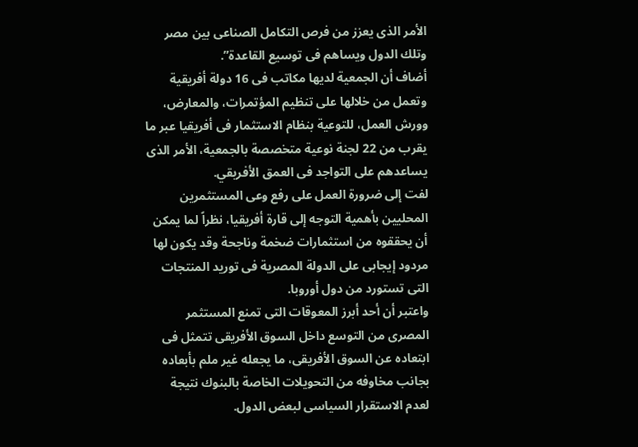الأمر الذى يعزز من فرص التكامل الصناعى بين مصر وتلك الدول ويساهم فى توسيع القاعدة”.
أضاف أن الجمعية لديها مكاتب فى 16 دولة أفريقية وتعمل من خلالها على تنظيم المؤتمرات، والمعارض، وورش العمل، للتوعية بنظام الاستثمار فى أفريقيا عبر ما يقرب من 22 لجنة نوعية متخصصة بالجمعية، الأمر الذى يساعدهم على التواجد فى العمق الأفريقي.
لفت إلى ضرورة العمل على رفع وعى المستثمرين المحليين بأهمية التوجه إلى قارة أفريقيا، نظراً لما يمكن أن يحققوه من استثمارات ضخمة وناجحة وقد يكون لها مردود إيجابى على الدولة المصرية فى توريد المنتجات التى تستورد من دول أوروبا.
واعتبر أن أحد أبرز المعوقات التى تمنع المستثمر المصرى من التوسع داخل السوق الأفريقى تتمثل فى ابتعاده عن السوق الأفريقى، ما يجعله غير ملم بأبعاده بجانب مخاوفه من التحويلات الخاصة بالبنوك نتيجة لعدم الاستقرار السياسى لبعض الدول.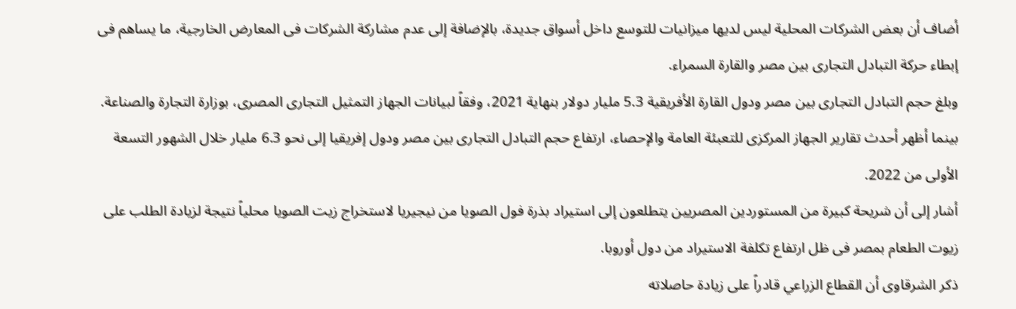أضاف أن بعض الشركات المحلية ليس لديها ميزانيات للتوسع داخل أسواق جديدة، بالإضافة إلى عدم مشاركة الشركات فى المعارض الخارجية، ما يساهم فى إبطاء حركة التبادل التجارى بين مصر والقارة السمراء.
وبلغ حجم التبادل التجارى بين مصر ودول القارة الأفريقية 5.3 مليار دولار بنهاية 2021، وفقاً لبيانات الجهاز التمثيل التجارى المصرى، بوزارة التجارة والصناعة.
بينما أظهر أحدث تقارير الجهاز المركزى للتعبئة العامة والإحصاء، ارتفاع حجم التبادل التجارى بين مصر ودول إفريقيا إلى نحو 6.3 مليار خلال الشهور التسعة الأولى من 2022.
أشار إلى أن شريحة كبيرة من المستوردين المصريين يتطلعون إلى استيراد بذرة فول الصويا من نيجيريا لاستخراج زيت الصويا محلياً نتيجة لزيادة الطلب على زيوت الطعام بمصر فى ظل ارتفاع تكلفة الاستيراد من دول أوروبا.
ذكر الشرقاوى أن القطاع الزراعي قادراً على زيادة حاصلاته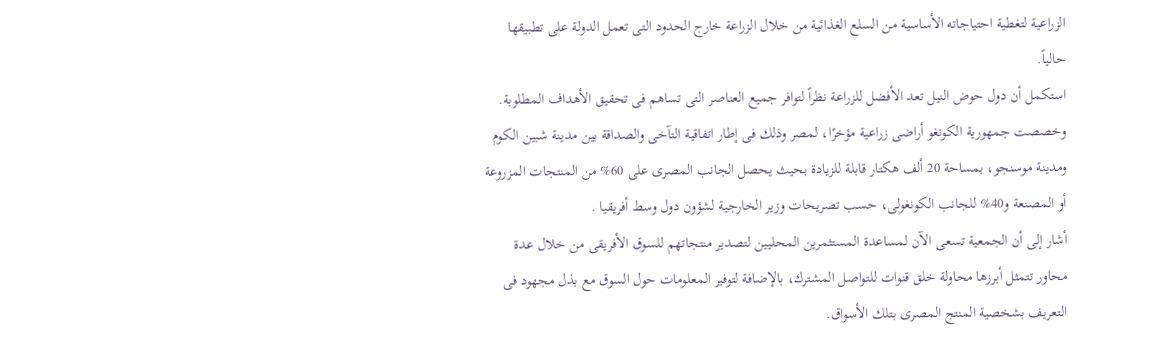الزراعية لتغطية احتياجاته الأساسية من السلع الغذائية من خلال الزراعة خارج الحدود التى تعمل الدولة على تطبيقها حالياً.
استكمل أن دول حوض النيل تعد الأفضل للزراعة نظراً لتوافر جميع العناصر التى تساهم فى تحقيق الأهداف المطلوبة.
وخصصت جمهورية الكونغو أراضى زراعية مؤخرًا، لمصر وذلك فى إطار اتفاقية التآخى والصداقة بين مدينة شبين الكوم ومدينة موسنجو، بمساحة 20 ألف هكتار قابلة للزيادة بحيث يحصل الجانب المصرى على 60% من المنتجات المزروعة أو المصنعة و40% للجانب الكونغولى، حسب تصريحات وزير الخارجية لشؤون دول وسط أفريقيا .
أشار إلى أن الجمعية تسعى الآن لمساعدة المستثمرين المحليين لتصدير منتجاتهم للسوق الأفريقى من خلال عدة محاور تتمثل أبرزها محاولة خلق قنوات للتواصل المشترك، بالإضافة لتوفير المعلومات حول السوق مع بذل مجهود فى التعريف بشخصية المنتج المصرى بتلك الأسواق.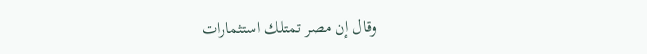وقال إن مصر تمتلك استثمارات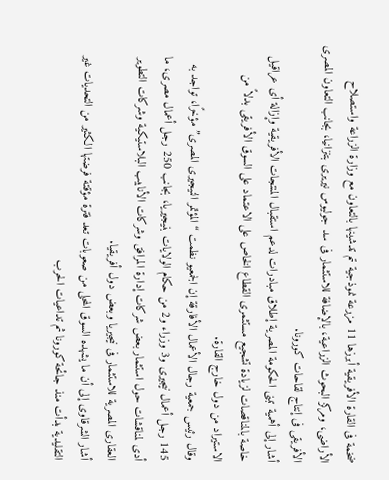ضخمة فى القارة الأفريقية أبرزها 11 مزرعة نموذجية تم تدشينها بالتعاون مع وزارة الزراعة واستصلاح الأراضى، ومركز البحوث الزراعية، بالإضافة للاستثمار فى سد جوليوس نيريرى بتنزانيا، بجانب التعاون المصرى الأفريقى فى إنتاج لقاحات كورونا.
أشار إلى أهمية تبنى الحكومة المصرية إطلاق مبادرات لدعم استقبال المنتجات الأفريقية وإزالة أى عراقيل خاصة بالمناقصات لزيادة تشجيع مستثمرى القطاع الخاص على الاعتماد على السوق الأفريقى بدلاً من الاستيراد من دول خارج القارة.
وقال رئيس جمعية رجال الأعمال الأفارقة إن الجمعيو نظمت “المؤتمر النيجيرى المصرى” مؤخرًا، تواجد به 145 رجل أعمال نيجيرى و3 وزراء و2 من حكام الولايات بنيجيريا، بجانب 250 رجل أعمال مصرى، ما أدى لمناقشات حول استثمار بعض شركات إدارة المرافق وشركات الأنابيب البلاستيكية وشركات التطوير العقارى المصرية للاستثمار فى نيجيريا وبعض دول أفريقيا.
أشار الشرقاوى إلى أن ما يشهده السوق المحلى من صعوبات تعد فترة مؤقتة فرضتها الكثير من التحديات غير التقليدية بدأت منذ جائحة كورونا ثم تداعيات الحرب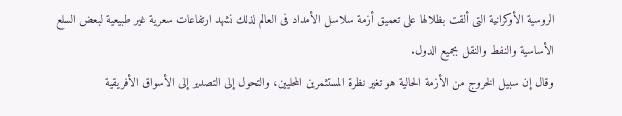الروسية الأوكرانية التى ألقت بظلالها على تعميق أزمة سلاسل الأمداد فى العالم لذلك نشهد ارتفاعات سعرية غير طبيعية لبعض السلع الأساسية والنفط والنقل بجميع الدول.
وقال إن سبيل الخروج من الأزمة الحالية هو تغير نظرة المستثمرين المحليين، والتحول إلى التصدير إلى الأسواق الأفريقية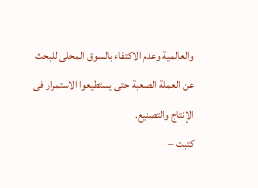والعالمية وعدم الاكتفاء بالسوق المحلى للبحث عن العملة الصعبة حتى يستطيعوا الاستمرار فى الإنتاج والتصنيع.
كتبت –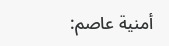أمنية عاصم: